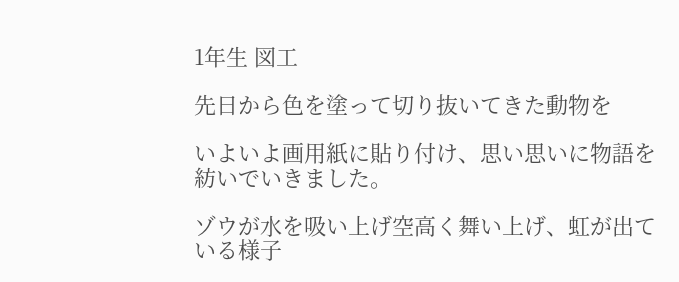1年生 図工

先日から色を塗って切り抜いてきた動物を

いよいよ画用紙に貼り付け、思い思いに物語を紡いでいきました。

ゾウが水を吸い上げ空高く舞い上げ、虹が出ている様子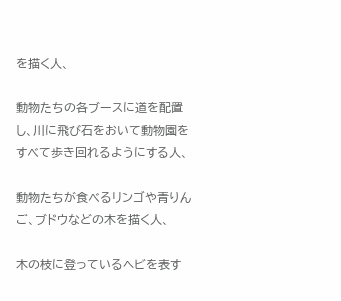を描く人、

動物たちの各ブースに道を配置し、川に飛び石をおいて動物園をすべて歩き回れるようにする人、

動物たちが食べるリンゴや青りんご、ブドウなどの木を描く人、

木の枝に登っているヘビを表す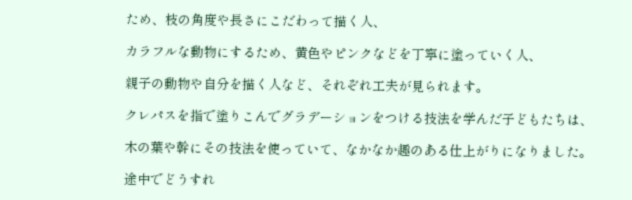ため、枝の角度や長さにこだわって描く人、

カラフルな動物にするため、黄色やピンクなどを丁寧に塗っていく人、

親子の動物や自分を描く人など、それぞれ工夫が見られます。

クレパスを指で塗りこんでグラデーションをつける技法を学んだ子どもたちは、

木の葉や幹にその技法を使っていて、なかなか趣のある仕上がりになりました。

途中でどうすれ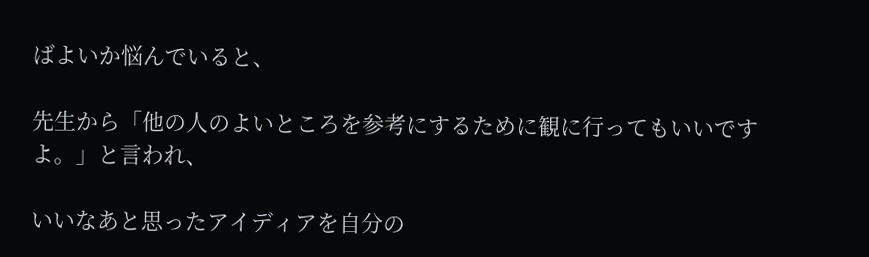ばよいか悩んでいると、

先生から「他の人のよいところを参考にするために観に行ってもいいですよ。」と言われ、

いいなあと思ったアイディアを自分の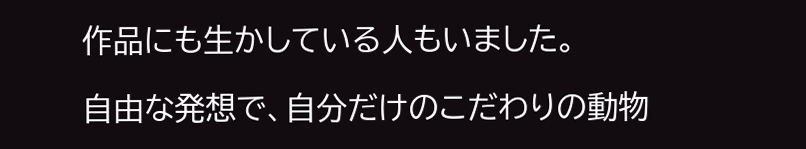作品にも生かしている人もいました。

自由な発想で、自分だけのこだわりの動物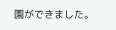園ができました。